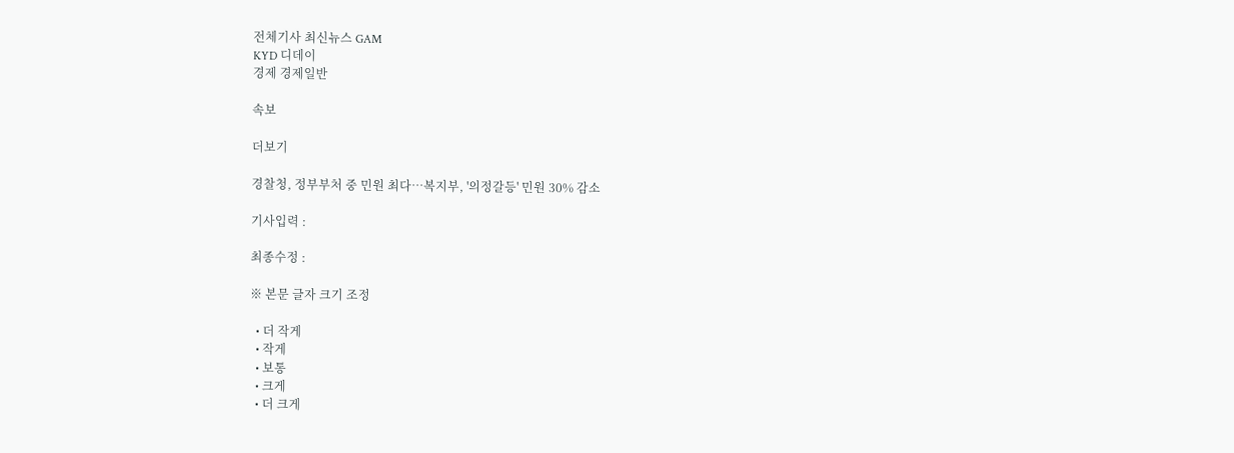전체기사 최신뉴스 GAM
KYD 디데이
경제 경제일반

속보

더보기

경찰청, 정부부처 중 민원 최다…복지부, '의정갈등' 민원 30% 감소

기사입력 :

최종수정 :

※ 본문 글자 크기 조정

  • 더 작게
  • 작게
  • 보통
  • 크게
  • 더 크게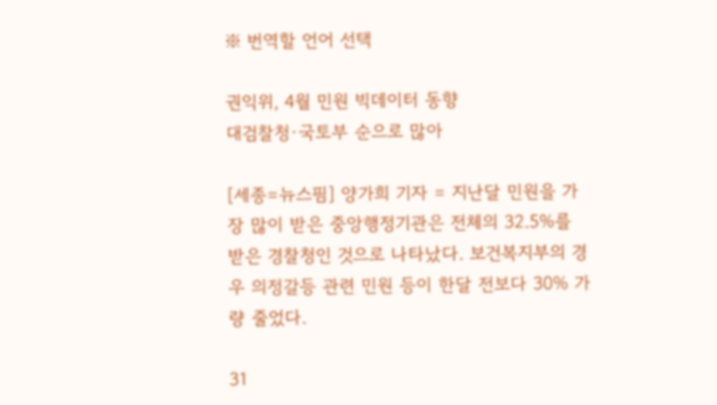※ 번역할 언어 선택

권익위, 4월 민원 빅데이터 동향
대검찰청·국토부 순으로 많아

[세종=뉴스핌] 양가희 기자 = 지난달 민원을 가장 많이 받은 중앙행정기관은 전체의 32.5%를 받은 경찰청인 것으로 나타났다. 보건복지부의 경우 의정갈등 관련 민원 등이 한달 전보다 30% 가량 줄었다.

31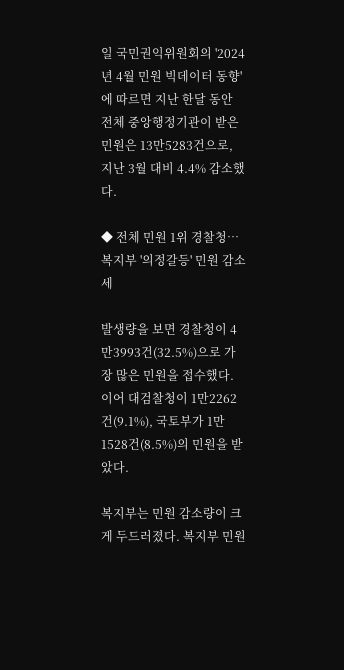일 국민권익위원회의 '2024년 4월 민원 빅데이터 동향'에 따르면 지난 한달 동안 전체 중앙행정기관이 받은 민원은 13만5283건으로, 지난 3월 대비 4.4% 감소했다.

◆ 전체 민원 1위 경찰청…복지부 '의정갈등' 민원 감소세

발생량을 보면 경찰청이 4만3993건(32.5%)으로 가장 많은 민원을 접수했다. 이어 대검찰청이 1만2262건(9.1%), 국토부가 1만1528건(8.5%)의 민원을 받았다.

복지부는 민원 감소량이 크게 두드러졌다. 복지부 민원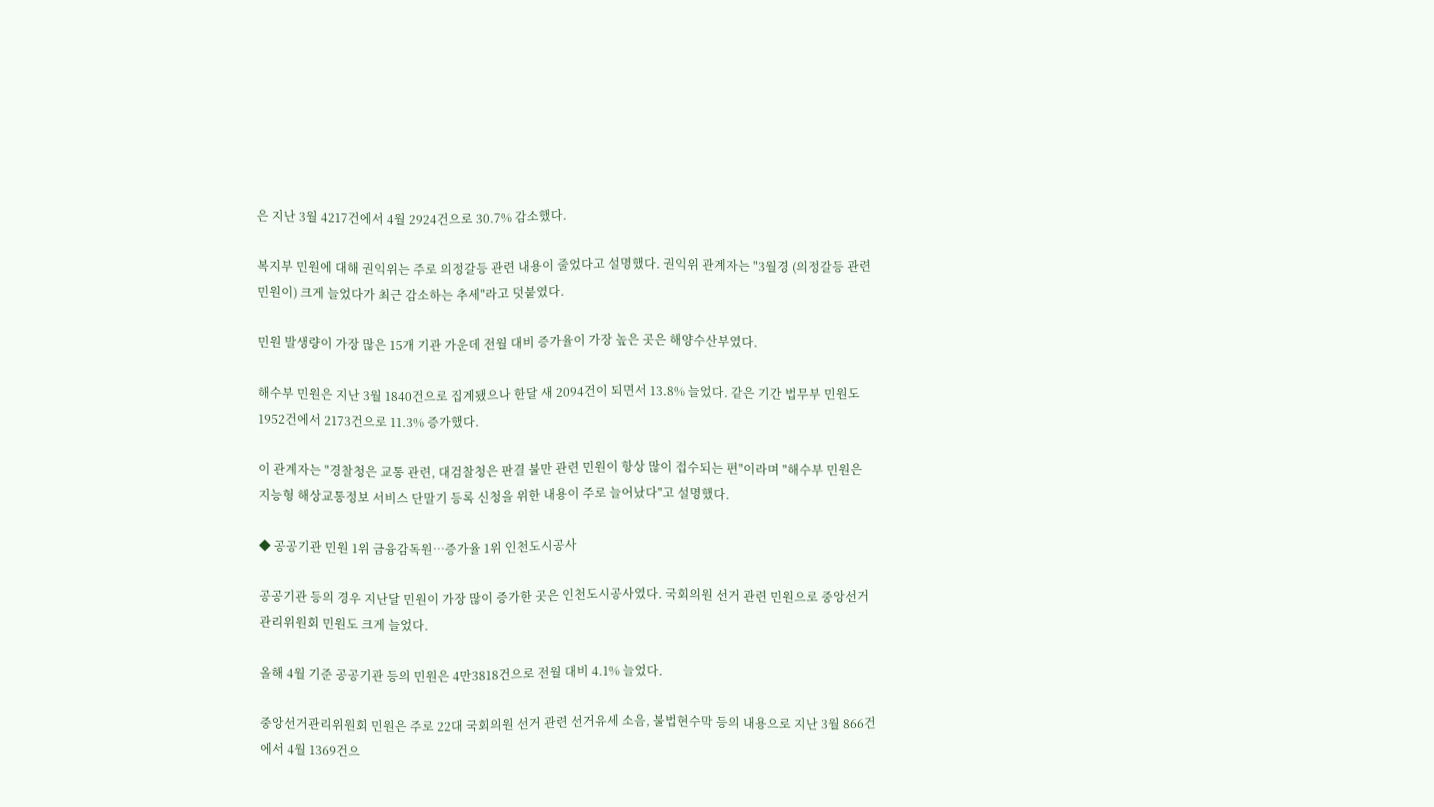은 지난 3월 4217건에서 4월 2924건으로 30.7% 감소했다.

복지부 민원에 대해 권익위는 주로 의정갈등 관련 내용이 줄었다고 설명했다. 권익위 관계자는 "3월경 (의정갈등 관련 민원이) 크게 늘었다가 최근 감소하는 추세"라고 덧붙였다.

민원 발생량이 가장 많은 15개 기관 가운데 전월 대비 증가율이 가장 높은 곳은 해양수산부였다.

해수부 민원은 지난 3월 1840건으로 집계됐으나 한달 새 2094건이 되면서 13.8% 늘었다. 같은 기간 법무부 민원도 1952건에서 2173건으로 11.3% 증가했다.

이 관계자는 "경찰청은 교통 관련, 대검찰청은 판결 불만 관련 민원이 항상 많이 접수되는 편"이라며 "해수부 민원은 지능형 해상교통정보 서비스 단말기 등록 신청을 위한 내용이 주로 늘어났다"고 설명했다.

◆ 공공기관 민원 1위 금융감독원…증가율 1위 인천도시공사

공공기관 등의 경우 지난달 민원이 가장 많이 증가한 곳은 인천도시공사였다. 국회의원 선거 관련 민원으로 중앙선거관리위원회 민원도 크게 늘었다.

올해 4월 기준 공공기관 등의 민원은 4만3818건으로 전월 대비 4.1% 늘었다.

중앙선거관리위원회 민원은 주로 22대 국회의원 선거 관련 선거유세 소음, 불법현수막 등의 내용으로 지난 3월 866건에서 4월 1369건으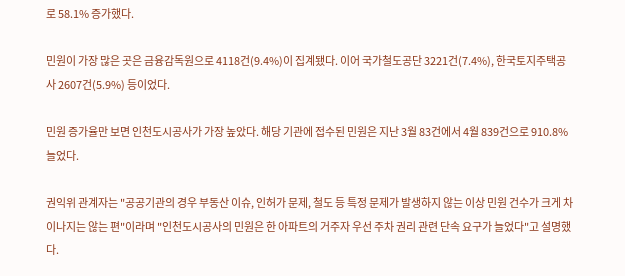로 58.1% 증가했다.

민원이 가장 많은 곳은 금융감독원으로 4118건(9.4%)이 집계됐다. 이어 국가철도공단 3221건(7.4%), 한국토지주택공사 2607건(5.9%) 등이었다.

민원 증가율만 보면 인천도시공사가 가장 높았다. 해당 기관에 접수된 민원은 지난 3월 83건에서 4월 839건으로 910.8% 늘었다.

권익위 관계자는 "공공기관의 경우 부동산 이슈, 인허가 문제, 철도 등 특정 문제가 발생하지 않는 이상 민원 건수가 크게 차이나지는 않는 편"이라며 "인천도시공사의 민원은 한 아파트의 거주자 우선 주차 권리 관련 단속 요구가 늘었다"고 설명했다.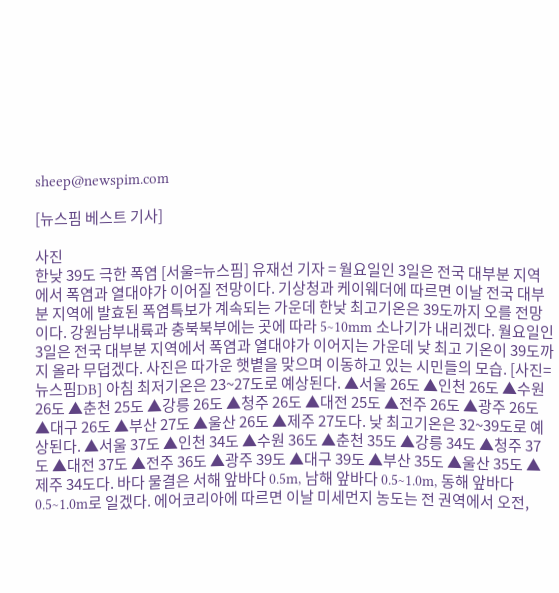sheep@newspim.com

[뉴스핌 베스트 기사]

사진
한낮 39도 극한 폭염 [서울=뉴스핌] 유재선 기자 = 월요일인 3일은 전국 대부분 지역에서 폭염과 열대야가 이어질 전망이다. 기상청과 케이웨더에 따르면 이날 전국 대부분 지역에 발효된 폭염특보가 계속되는 가운데 한낮 최고기온은 39도까지 오를 전망이다. 강원남부내륙과 충북북부에는 곳에 따라 5~10mm 소나기가 내리겠다. 월요일인 3일은 전국 대부분 지역에서 폭염과 열대야가 이어지는 가운데 낮 최고 기온이 39도까지 올라 무덥겠다. 사진은 따가운 햇볕을 맞으며 이동하고 있는 시민들의 모습. [사진=뉴스핌DB] 아침 최저기온은 23~27도로 예상된다. ▲서울 26도 ▲인천 26도 ▲수원 26도 ▲춘천 25도 ▲강릉 26도 ▲청주 26도 ▲대전 25도 ▲전주 26도 ▲광주 26도 ▲대구 26도 ▲부산 27도 ▲울산 26도 ▲제주 27도다. 낮 최고기온은 32~39도로 예상된다. ▲서울 37도 ▲인천 34도 ▲수원 36도 ▲춘천 35도 ▲강릉 34도 ▲청주 37도 ▲대전 37도 ▲전주 36도 ▲광주 39도 ▲대구 39도 ▲부산 35도 ▲울산 35도 ▲제주 34도다. 바다 물결은 서해 앞바다 0.5m, 남해 앞바다 0.5~1.0m, 동해 앞바다 0.5~1.0m로 일겠다. 에어코리아에 따르면 이날 미세먼지 농도는 전 권역에서 오전,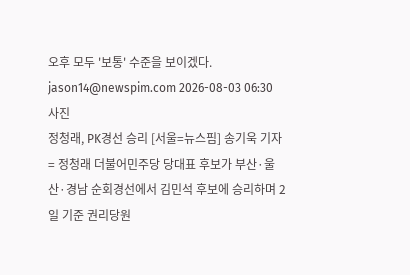오후 모두 '보통' 수준을 보이겠다. jason14@newspim.com 2026-08-03 06:30
사진
정청래, PK경선 승리 [서울=뉴스핌] 송기욱 기자 = 정청래 더불어민주당 당대표 후보가 부산·울산·경남 순회경선에서 김민석 후보에 승리하며 2일 기준 권리당원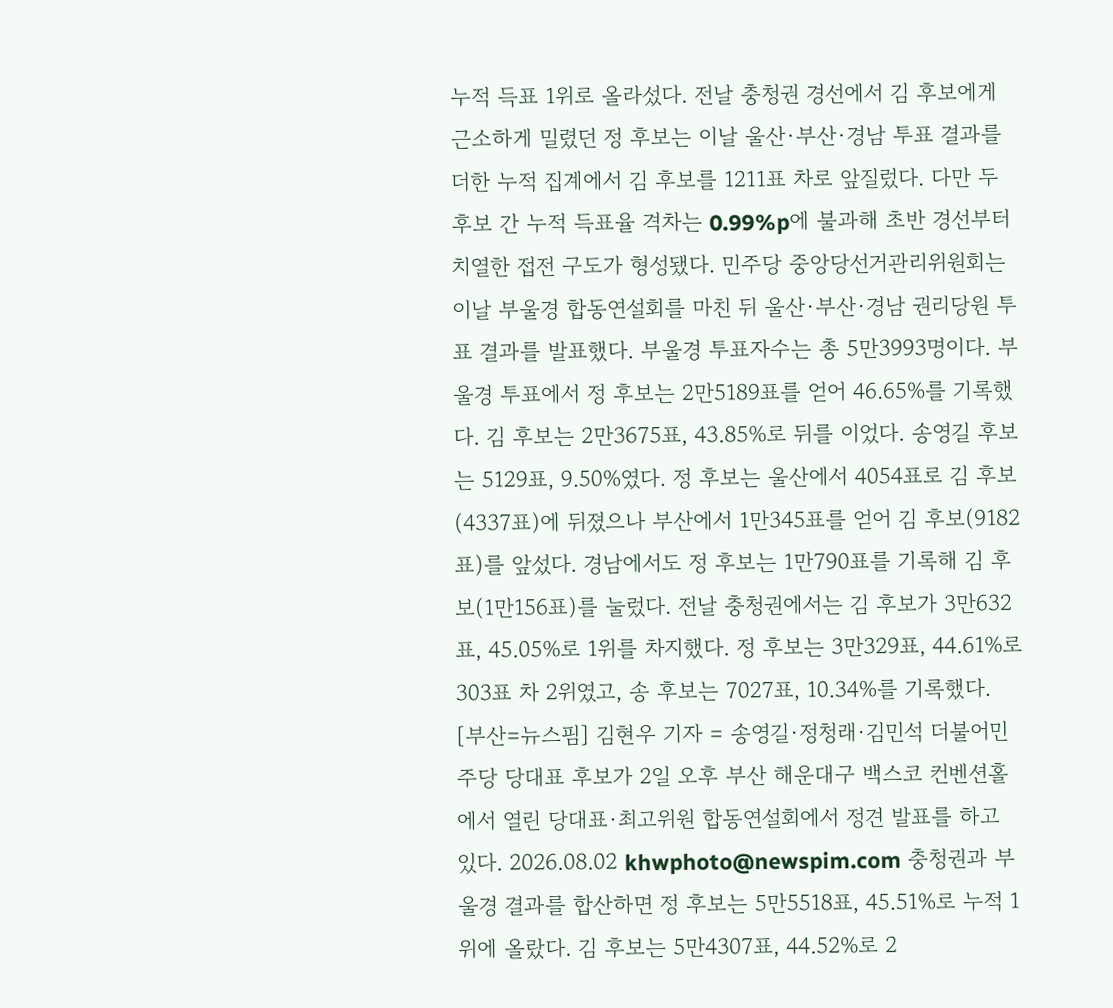누적 득표 1위로 올라섰다. 전날 충청권 경선에서 김 후보에게 근소하게 밀렸던 정 후보는 이날 울산·부산·경남 투표 결과를 더한 누적 집계에서 김 후보를 1211표 차로 앞질렀다. 다만 두 후보 간 누적 득표율 격차는 0.99%p에 불과해 초반 경선부터 치열한 접전 구도가 형성됐다. 민주당 중앙당선거관리위원회는 이날 부울경 합동연설회를 마친 뒤 울산·부산·경남 권리당원 투표 결과를 발표했다. 부울경 투표자수는 총 5만3993명이다. 부울경 투표에서 정 후보는 2만5189표를 얻어 46.65%를 기록했다. 김 후보는 2만3675표, 43.85%로 뒤를 이었다. 송영길 후보는 5129표, 9.50%였다. 정 후보는 울산에서 4054표로 김 후보(4337표)에 뒤졌으나 부산에서 1만345표를 얻어 김 후보(9182표)를 앞섰다. 경남에서도 정 후보는 1만790표를 기록해 김 후보(1만156표)를 눌렀다. 전날 충청권에서는 김 후보가 3만632표, 45.05%로 1위를 차지했다. 정 후보는 3만329표, 44.61%로 303표 차 2위였고, 송 후보는 7027표, 10.34%를 기록했다. [부산=뉴스핌] 김현우 기자 = 송영길·정청래·김민석 더불어민주당 당대표 후보가 2일 오후 부산 해운대구 백스코 컨벤션홀에서 열린 당대표·최고위원 합동연설회에서 정견 발표를 하고 있다. 2026.08.02 khwphoto@newspim.com 충청권과 부울경 결과를 합산하면 정 후보는 5만5518표, 45.51%로 누적 1위에 올랐다. 김 후보는 5만4307표, 44.52%로 2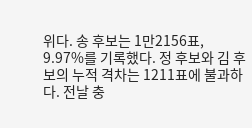위다. 송 후보는 1만2156표, 9.97%를 기록했다. 정 후보와 김 후보의 누적 격차는 1211표에 불과하다. 전날 충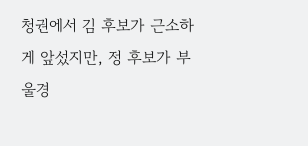청권에서 김 후보가 근소하게 앞섰지만, 정 후보가 부울경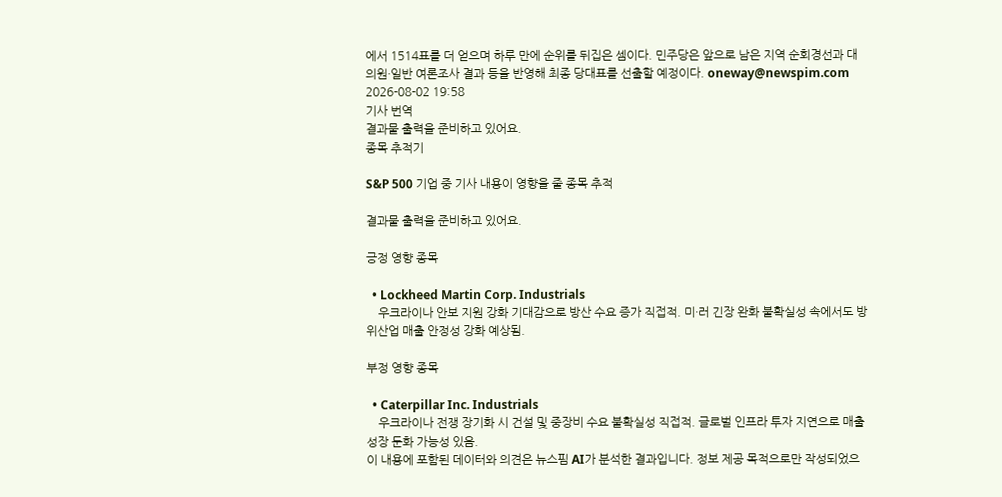에서 1514표를 더 얻으며 하루 만에 순위를 뒤집은 셈이다. 민주당은 앞으로 남은 지역 순회경선과 대의원·일반 여론조사 결과 등을 반영해 최종 당대표를 선출할 예정이다. oneway@newspim.com 2026-08-02 19:58
기사 번역
결과물 출력을 준비하고 있어요.
종목 추적기

S&P 500 기업 중 기사 내용이 영향을 줄 종목 추적

결과물 출력을 준비하고 있어요.

긍정 영향 종목

  • Lockheed Martin Corp. Industrials
    우크라이나 안보 지원 강화 기대감으로 방산 수요 증가 직접적. 미·러 긴장 완화 불확실성 속에서도 방위산업 매출 안정성 강화 예상됨.

부정 영향 종목

  • Caterpillar Inc. Industrials
    우크라이나 전쟁 장기화 시 건설 및 중장비 수요 불확실성 직접적. 글로벌 인프라 투자 지연으로 매출 성장 둔화 가능성 있음.
이 내용에 포함된 데이터와 의견은 뉴스핌 AI가 분석한 결과입니다. 정보 제공 목적으로만 작성되었으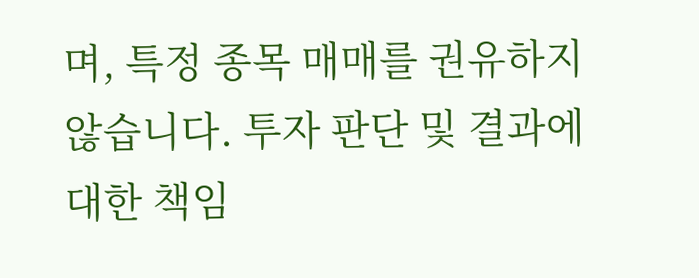며, 특정 종목 매매를 권유하지 않습니다. 투자 판단 및 결과에 대한 책임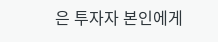은 투자자 본인에게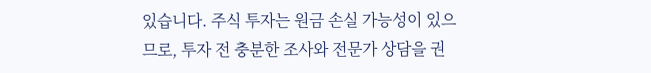있습니다. 주식 투자는 원금 손실 가능성이 있으므로, 투자 전 충분한 조사와 전문가 상담을 권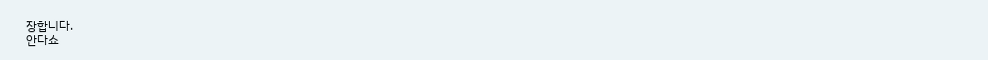장합니다.
안다쇼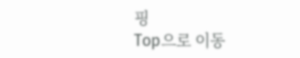핑
Top으로 이동